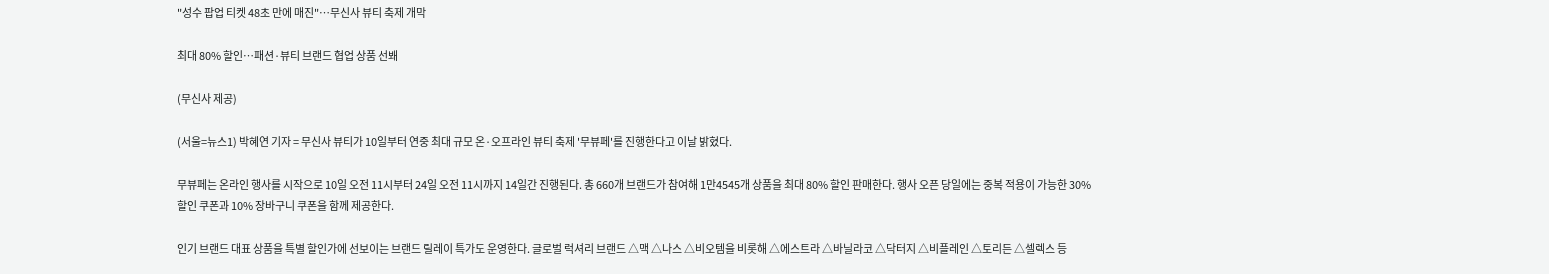"성수 팝업 티켓 48초 만에 매진"…무신사 뷰티 축제 개막

최대 80% 할인…패션·뷰티 브랜드 협업 상품 선봬

(무신사 제공)

(서울=뉴스1) 박혜연 기자 = 무신사 뷰티가 10일부터 연중 최대 규모 온·오프라인 뷰티 축제 '무뷰페'를 진행한다고 이날 밝혔다.

무뷰페는 온라인 행사를 시작으로 10일 오전 11시부터 24일 오전 11시까지 14일간 진행된다. 총 660개 브랜드가 참여해 1만4545개 상품을 최대 80% 할인 판매한다. 행사 오픈 당일에는 중복 적용이 가능한 30% 할인 쿠폰과 10% 장바구니 쿠폰을 함께 제공한다.

인기 브랜드 대표 상품을 특별 할인가에 선보이는 브랜드 릴레이 특가도 운영한다. 글로벌 럭셔리 브랜드 △맥 △나스 △비오템을 비롯해 △에스트라 △바닐라코 △닥터지 △비플레인 △토리든 △셀렉스 등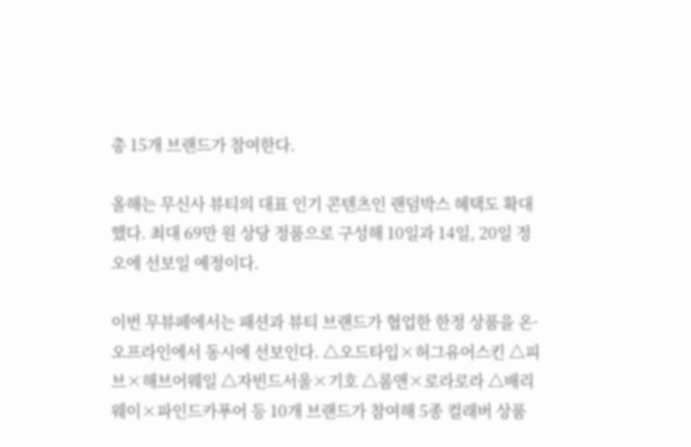총 15개 브랜드가 참여한다.

올해는 무신사 뷰티의 대표 인기 콘텐츠인 랜덤박스 혜택도 확대했다. 최대 69만 원 상당 정품으로 구성해 10일과 14일, 20일 정오에 선보일 예정이다.

이번 무뷰페에서는 패션과 뷰티 브랜드가 협업한 한정 상품을 온·오프라인에서 동시에 선보인다. △오드타입×허그유어스킨 △피브×해브어웨일 △자빈드서울×기호 △롬앤×로라로라 △배리웨이×파인드카푸어 등 10개 브랜드가 참여해 5종 컬래버 상품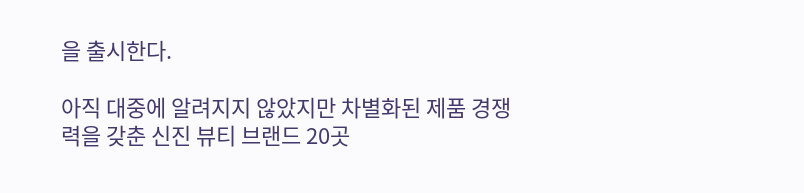을 출시한다.

아직 대중에 알려지지 않았지만 차별화된 제품 경쟁력을 갖춘 신진 뷰티 브랜드 20곳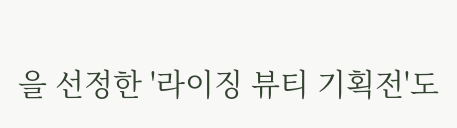을 선정한 '라이징 뷰티 기획전'도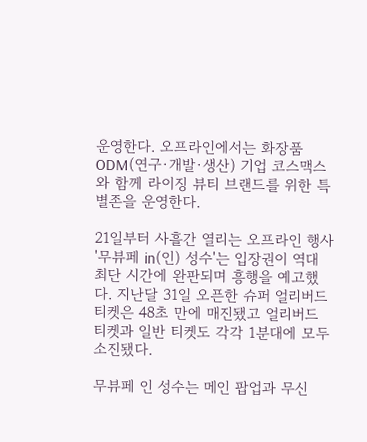운영한다. 오프라인에서는 화장품 ODM(연구·개발·생산) 기업 코스맥스와 함께 라이징 뷰티 브랜드를 위한 특별존을 운영한다.

21일부터 사흘간 열리는 오프라인 행사 '무뷰페 in(인) 성수'는 입장권이 역대 최단 시간에 완판되며 흥행을 예고했다. 지난달 31일 오픈한 슈퍼 얼리버드 티켓은 48초 만에 매진됐고 얼리버드 티켓과 일반 티켓도 각각 1분대에 모두 소진됐다.

무뷰페 인 성수는 메인 팝업과 무신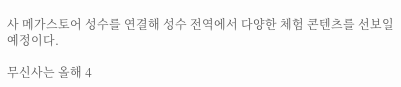사 메가스토어 성수를 연결해 성수 전역에서 다양한 체험 콘텐츠를 선보일 예정이다.

무신사는 올해 4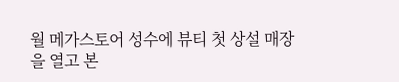월 메가스토어 성수에 뷰티 첫 상설 매장을 열고 본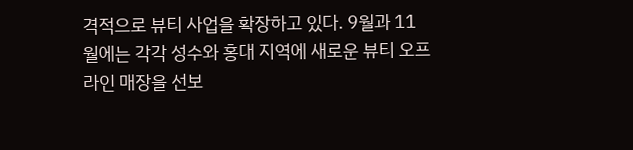격적으로 뷰티 사업을 확장하고 있다. 9월과 11월에는 각각 성수와 홍대 지역에 새로운 뷰티 오프라인 매장을 선보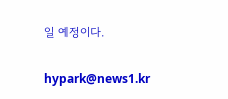일 예정이다.

hypark@news1.kr